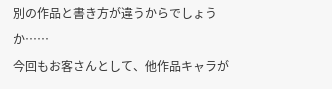別の作品と書き方が違うからでしょうか……
今回もお客さんとして、他作品キャラが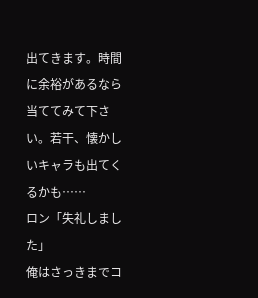出てきます。時間に余裕があるなら当ててみて下さい。若干、懐かしいキャラも出てくるかも……
ロン「失礼しました」
俺はさっきまでコ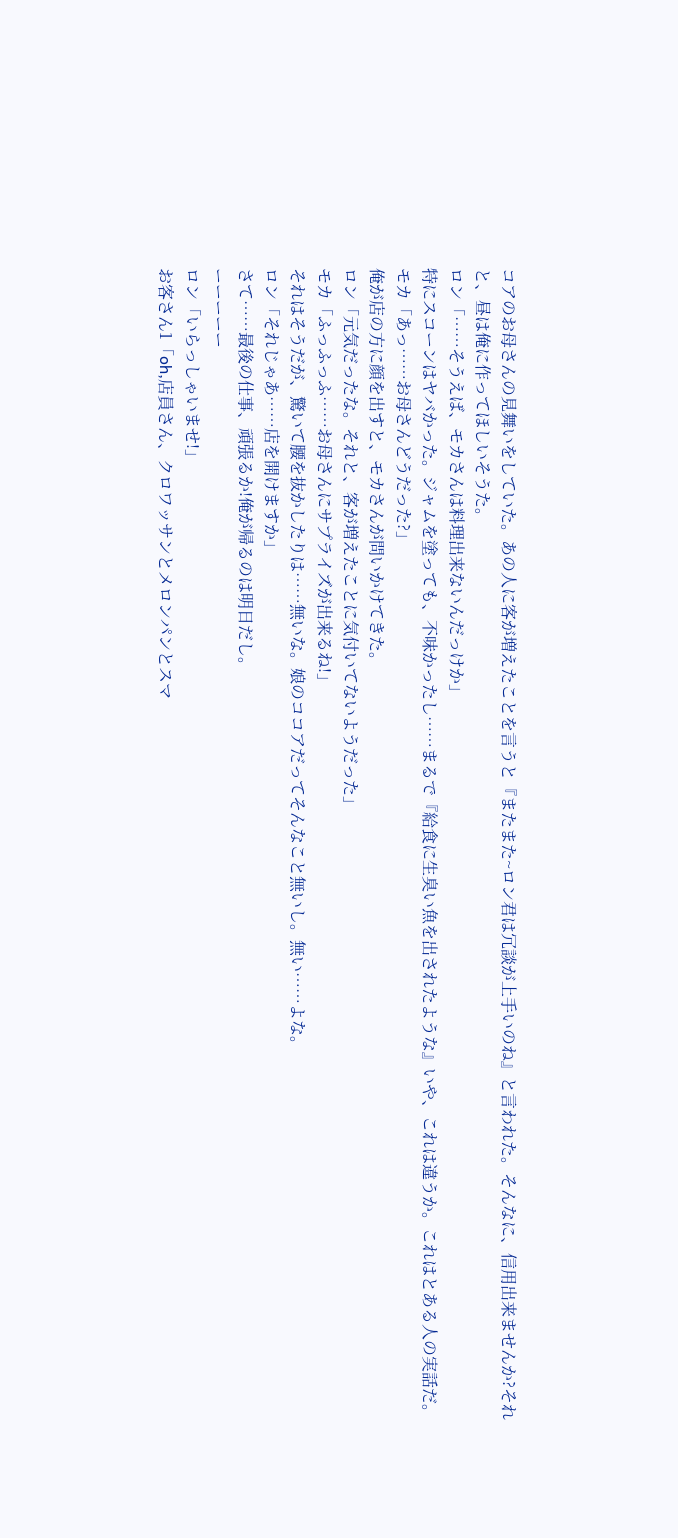コアのお母さんの見舞いをしていた。あの人に客が増えたことを言うと『またまた~ロン君は冗談が上手いのね』と言われた。そんなに、信用出来ませんか?それと、昼は俺に作ってほしいそうた。
ロン「……そうえば、モカさんは料理出来ないんだっけか」
特にスコーンはヤバかった。ジャムを塗っても、不味かったし……まるで『給食に生臭い魚を出されたような』いや、これは違うか。これはとある人の実話だ。
モカ「あっ……お母さんどうだった?」
俺が店の方に顔を出すと、モカさんが問いかけてきた。
ロン「元気だったな。それと、客が増えたことに気付いてないようだった」
モカ「ふっふっふ……お母さんにサプライズが出来るね!」
それはそうだが、驚いて腰を抜かしたりは……無いな。娘のココアだってそんなこと無いし。無い……よな。
ロン「それじゃあ……店を開けますか」
さて……最後の仕事、頑張るか!俺が帰るのは明日だし。
ーーーーー
ロン「いらっしゃいませ!」
お客さん1「oh,店員さん、クロワッサンとメロンパンとスマ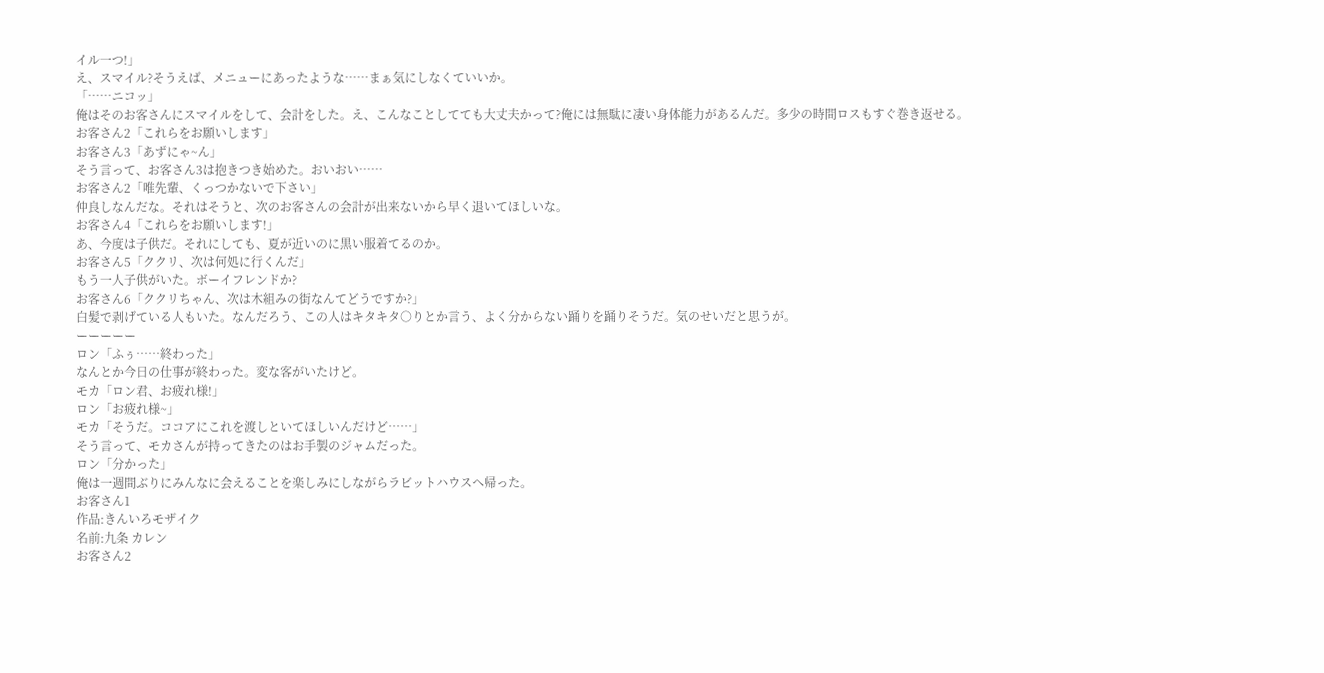イル一つ!」
え、スマイル?そうえば、メニューにあったような……まぁ気にしなくていいか。
「……ニコッ」
俺はそのお客さんにスマイルをして、会計をした。え、こんなことしてても大丈夫かって?俺には無駄に凄い身体能力があるんだ。多少の時間ロスもすぐ巻き返せる。
お客さん2「これらをお願いします」
お客さん3「あずにゃ~ん」
そう言って、お客さん3は抱きつき始めた。おいおい……
お客さん2「唯先輩、くっつかないで下さい」
仲良しなんだな。それはそうと、次のお客さんの会計が出来ないから早く退いてほしいな。
お客さん4「これらをお願いします!」
あ、今度は子供だ。それにしても、夏が近いのに黒い服着てるのか。
お客さん5「ククリ、次は何処に行くんだ」
もう一人子供がいた。ボーイフレンドか?
お客さん6「ククリちゃん、次は木組みの街なんてどうですか?」
白髪で剥げている人もいた。なんだろう、この人はキタキタ○りとか言う、よく分からない踊りを踊りそうだ。気のせいだと思うが。
ーーーーー
ロン「ふぅ……終わった」
なんとか今日の仕事が終わった。変な客がいたけど。
モカ「ロン君、お疲れ様!」
ロン「お疲れ様~」
モカ「そうだ。ココアにこれを渡しといてほしいんだけど……」
そう言って、モカさんが持ってきたのはお手製のジャムだった。
ロン「分かった」
俺は一週間ぶりにみんなに会えることを楽しみにしながらラビットハウスへ帰った。
お客さん1
作品:きんいろモザイク
名前:九条 カレン
お客さん2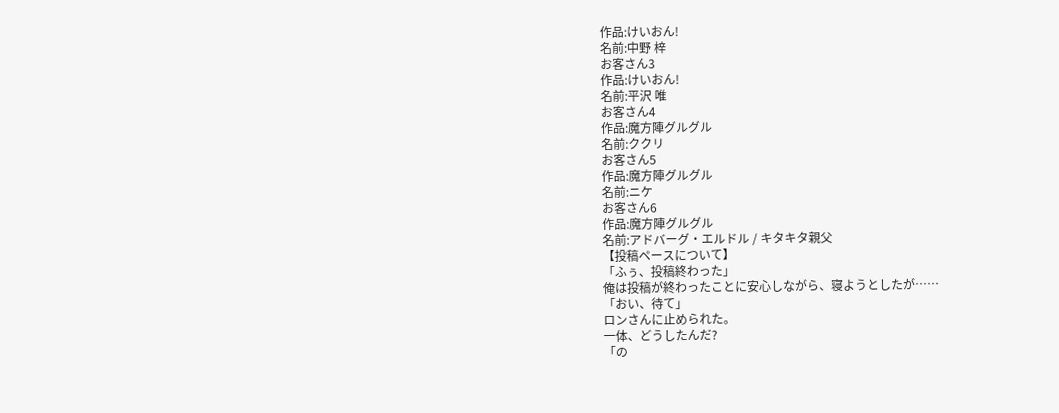作品:けいおん!
名前:中野 梓
お客さん3
作品:けいおん!
名前:平沢 唯
お客さん4
作品:魔方陣グルグル
名前:ククリ
お客さん5
作品:魔方陣グルグル
名前:ニケ
お客さん6
作品:魔方陣グルグル
名前:アドバーグ・エルドル / キタキタ親父
【投稿ペースについて】
「ふぅ、投稿終わった」
俺は投稿が終わったことに安心しながら、寝ようとしたが……
「おい、待て」
ロンさんに止められた。
一体、どうしたんだ?
「の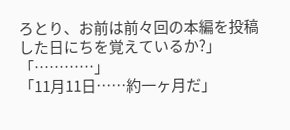ろとり、お前は前々回の本編を投稿した日にちを覚えているか?」
「…………」
「11月11日……約一ヶ月だ」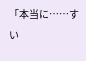「本当に……すい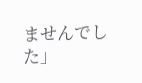ませんでした」